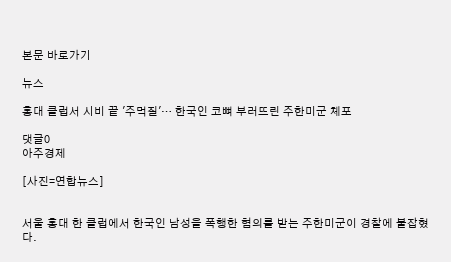본문 바로가기

뉴스

홍대 클럽서 시비 끝 '주먹질'… 한국인 코뼈 부러뜨린 주한미군 체포

댓글0
아주경제

[사진=연합뉴스]


서울 홍대 한 클럽에서 한국인 남성을 폭행한 혐의를 받는 주한미군이 경찰에 붙잡혔다.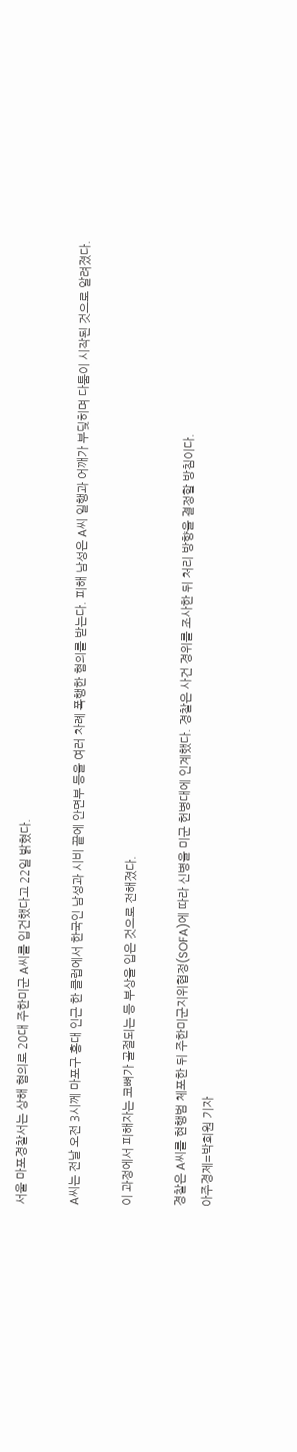서울 마포경찰서는 상해 혐의로 20대 주한미군 A씨를 입건했다고 22일 밝혔다.

A씨는 전날 오전 3시께 마포구 홍대 인근 한 클럽에서 한국인 남성과 시비 끝에 안면부 등을 여러 차례 폭행한 혐의를 받는다. 피해 남성은 A씨 일행과 어깨가 부딪히며 다툼이 시작된 것으로 알려졌다.

이 과정에서 피해자는 코뼈가 골절되는 등 부상을 입은 것으로 전해졌다.

경찰은 A씨를 현행범 체포한 뒤 주한미군지위협정(SOFA)에 따라 신병을 미군 헌병대에 인계했다. 경찰은 사건 경위를 조사한 뒤 처리 방향을 결정할 방침이다.
아주경제=박희원 기자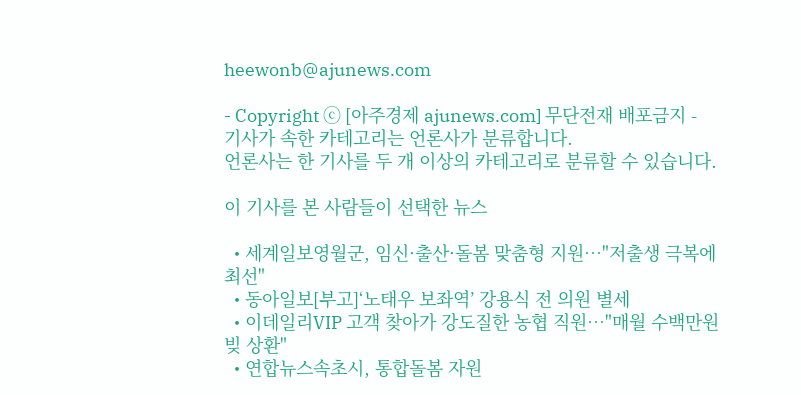heewonb@ajunews.com

- Copyright ⓒ [아주경제 ajunews.com] 무단전재 배포금지 -
기사가 속한 카테고리는 언론사가 분류합니다.
언론사는 한 기사를 두 개 이상의 카테고리로 분류할 수 있습니다.

이 기사를 본 사람들이 선택한 뉴스

  • 세계일보영월군, 임신·출산·돌봄 맞춤형 지원…"저출생 극복에 최선"
  • 동아일보[부고]‘노태우 보좌역’ 강용식 전 의원 별세
  • 이데일리VIP 고객 찾아가 강도질한 농협 직원…"매월 수백만원 빚 상환"
  • 연합뉴스속초시, 통합돌봄 자원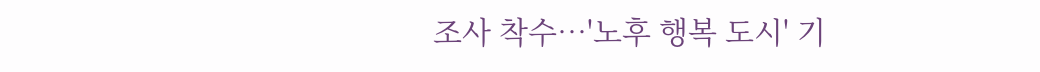조사 착수…'노후 행복 도시' 기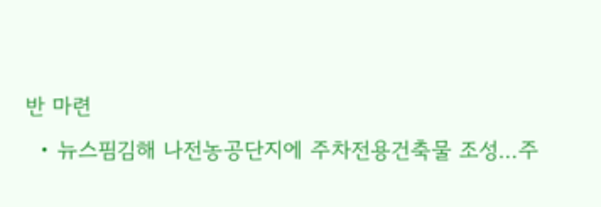반 마련
  • 뉴스핌김해 나전농공단지에 주차전용건축물 조성…주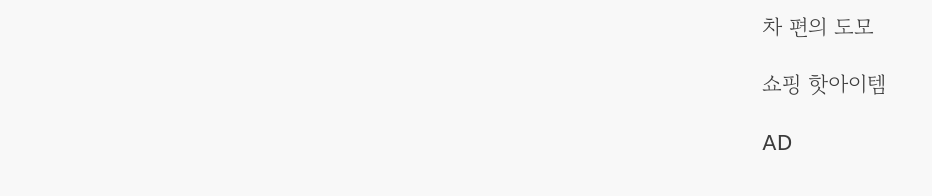차 편의 도모

쇼핑 핫아이템

AD